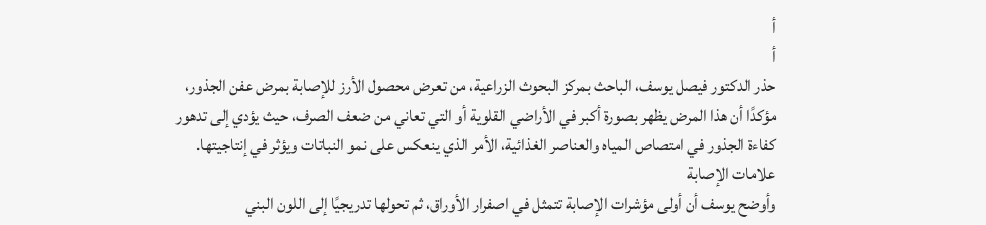أ
أ
حذر الدكتور فيصل يوسف، الباحث بمركز البحوث الزراعية، من تعرض محصول الأرز للإصابة بمرض عفن الجذور، مؤكدًا أن هذا المرض يظهر بصورة أكبر في الأراضي القلوية أو التي تعاني من ضعف الصرف، حيث يؤدي إلى تدهور كفاءة الجذور في امتصاص المياه والعناصر الغذائية، الأمر الذي ينعكس على نمو النباتات ويؤثر في إنتاجيتها.
علامات الإصابة
وأوضح يوسف أن أولى مؤشرات الإصابة تتمثل في اصفرار الأوراق، ثم تحولها تدريجيًا إلى اللون البني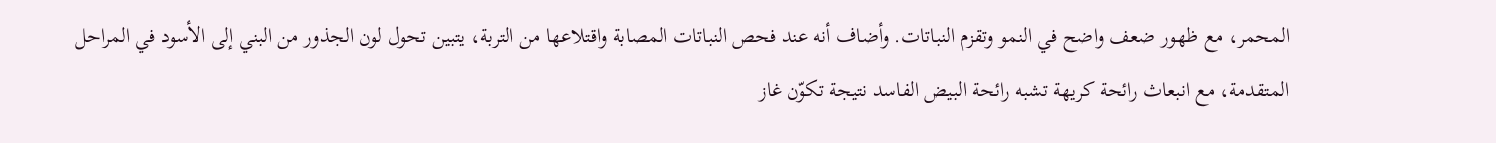المحمر، مع ظهور ضعف واضح في النمو وتقزم النباتات. وأضاف أنه عند فحص النباتات المصابة واقتلاعها من التربة، يتبين تحول لون الجذور من البني إلى الأسود في المراحل المتقدمة، مع انبعاث رائحة كريهة تشبه رائحة البيض الفاسد نتيجة تكوّن غاز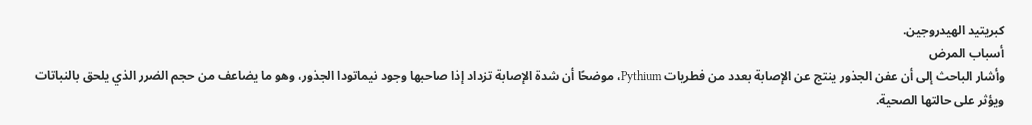كبريتيد الهيدروجين.
أسباب المرض
وأشار الباحث إلى أن عفن الجذور ينتج عن الإصابة بعدد من فطريات Pythium، موضحًا أن شدة الإصابة تزداد إذا صاحبها وجود نيماتودا الجذور، وهو ما يضاعف من حجم الضرر الذي يلحق بالنباتات ويؤثر على حالتها الصحية.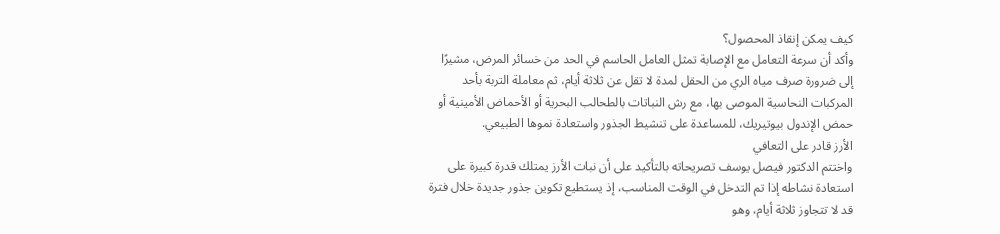كيف يمكن إنقاذ المحصول؟
وأكد أن سرعة التعامل مع الإصابة تمثل العامل الحاسم في الحد من خسائر المرض، مشيرًا إلى ضرورة صرف مياه الري من الحقل لمدة لا تقل عن ثلاثة أيام، ثم معاملة التربة بأحد المركبات النحاسية الموصى بها، مع رش النباتات بالطحالب البحرية أو الأحماض الأمينية أو حمض الإندول بيوتيريك، للمساعدة على تنشيط الجذور واستعادة نموها الطبيعي.
الأرز قادر على التعافي
واختتم الدكتور فيصل يوسف تصريحاته بالتأكيد على أن نبات الأرز يمتلك قدرة كبيرة على استعادة نشاطه إذا تم التدخل في الوقت المناسب، إذ يستطيع تكوين جذور جديدة خلال فترة قد لا تتجاوز ثلاثة أيام، وهو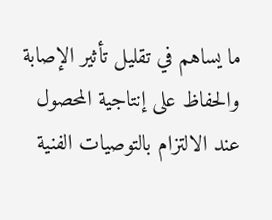ما يساهم في تقليل تأثير الإصابة والحفاظ على إنتاجية المحصول عند الالتزام بالتوصيات الفنية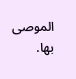الموصى بها.